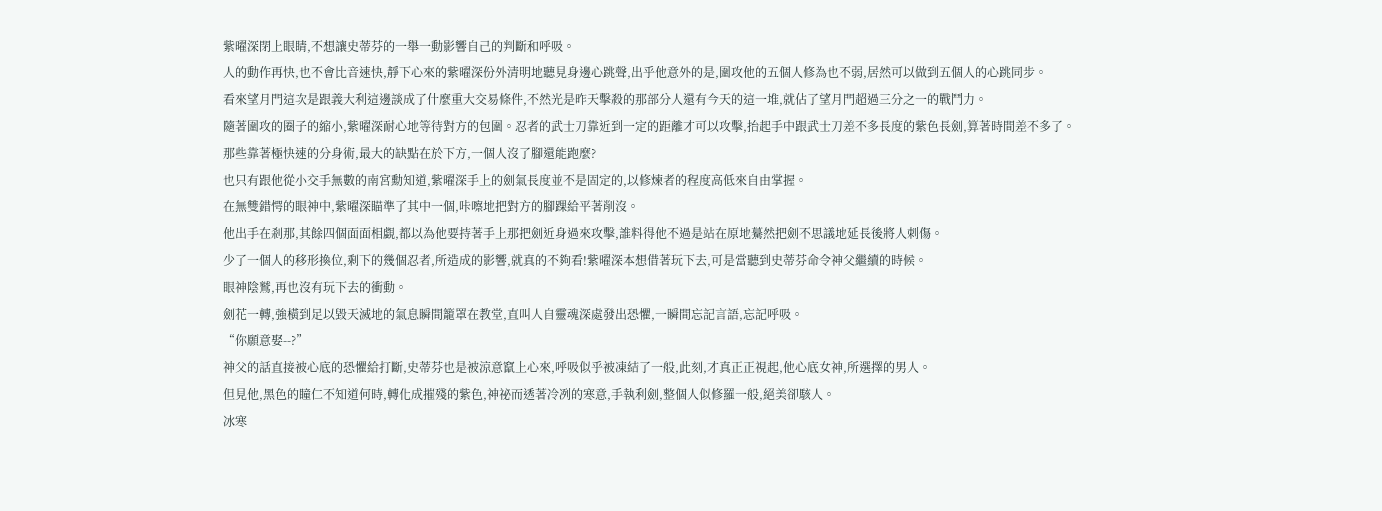紫曜深閉上眼睛,不想讓史蒂芬的一舉一動影響自己的判斷和呼吸。
人的動作再快,也不會比音速快,靜下心來的紫曜深份外清明地聽見身邊心跳聲,出乎他意外的是,圍攻他的五個人修為也不弱,居然可以做到五個人的心跳同步。
看來望月門這次是跟義大利這邊談成了什麼重大交易條件,不然光是昨天擊殺的那部分人還有今天的這一堆,就佔了望月門超過三分之一的戰鬥力。
隨著圍攻的圈子的縮小,紫曜深耐心地等待對方的包圍。忍者的武士刀靠近到一定的距離才可以攻擊,抬起手中跟武士刀差不多長度的紫色長劍,算著時間差不多了。
那些靠著極快速的分身術,最大的缺點在於下方,一個人沒了腳還能跑麼?
也只有跟他從小交手無數的南宮勳知道,紫曜深手上的劍氣長度並不是固定的,以修煉者的程度高低來自由掌握。
在無雙錯愕的眼神中,紫曜深瞄準了其中一個,咔嚓地把對方的腳踝給平著削沒。
他出手在剎那,其餘四個面面相覷,都以為他要持著手上那把劍近身過來攻擊,誰料得他不過是站在原地驀然把劍不思議地延長後將人刺傷。
少了一個人的移形換位,剩下的幾個忍者,所造成的影響,就真的不夠看!紫曜深本想借著玩下去,可是當聽到史蒂芬命令神父繼續的時候。
眼神陰鷲,再也沒有玩下去的衝動。
劍花一轉,強橫到足以毀天滅地的氣息瞬間籠罩在教堂,直叫人自靈魂深處發出恐懼,一瞬間忘記言語,忘記呼吸。
“你願意娶--?”
神父的話直接被心底的恐懼給打斷,史蒂芬也是被涼意竄上心來,呼吸似乎被凍結了一般,此刻,才真正正視起,他心底女神,所選擇的男人。
但見他,黑色的瞳仁不知道何時,轉化成摧殘的紫色,神祕而透著冷冽的寒意,手執利劍,整個人似修羅一般,絕美卻駭人。
冰寒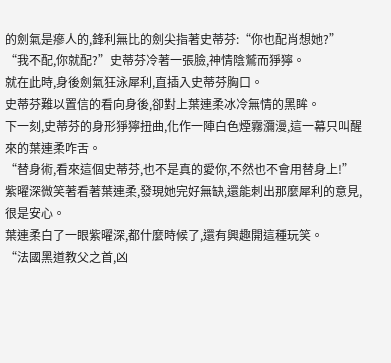的劍氣是瘮人的,鋒利無比的劍尖指著史蒂芬:“你也配肖想她?”
“我不配,你就配?”史蒂芬冷著一張臉,神情陰鷲而猙獰。
就在此時,身後劍氣狂泳犀利,直插入史蒂芬胸口。
史蒂芬難以置信的看向身後,卻對上葉連柔冰冷無情的黑眸。
下一刻,史蒂芬的身形猙獰扭曲,化作一陣白色煙霧瀰漫,這一幕只叫醒來的葉連柔咋舌。
“替身術,看來這個史蒂芬,也不是真的愛你,不然也不會用替身上!”紫曜深微笑著看著葉連柔,發現她完好無缺,還能刺出那麼犀利的意見,很是安心。
葉連柔白了一眼紫曜深,都什麼時候了,還有興趣開這種玩笑。
“法國黑道教父之首,凶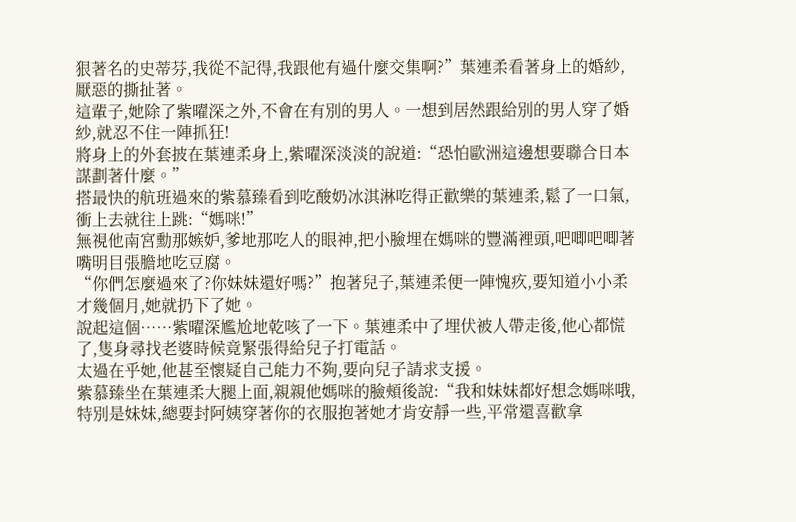狠著名的史蒂芬,我從不記得,我跟他有過什麼交集啊?”葉連柔看著身上的婚紗,厭惡的撕扯著。
這輩子,她除了紫曜深之外,不會在有別的男人。一想到居然跟給別的男人穿了婚紗,就忍不住一陣抓狂!
將身上的外套披在葉連柔身上,紫曜深淡淡的說道:“恐怕歐洲這邊想要聯合日本謀劃著什麼。”
搭最快的航班過來的紫慕臻看到吃酸奶冰淇淋吃得正歡樂的葉連柔,鬆了一口氣,衝上去就往上跳:“媽咪!”
無視他南宮勳那嫉妒,爹地那吃人的眼神,把小臉埋在媽咪的豐滿裡頭,吧唧吧唧著嘴明目張膽地吃豆腐。
“你們怎麼過來了?你妹妹還好嗎?”抱著兒子,葉連柔便一陣愧疚,要知道小小柔才幾個月,她就扔下了她。
說起這個……紫曜深尷尬地乾咳了一下。葉連柔中了埋伏被人帶走後,他心都慌了,隻身尋找老婆時候竟緊張得給兒子打電話。
太過在乎她,他甚至懷疑自己能力不夠,要向兒子請求支援。
紫慕臻坐在葉連柔大腿上面,親親他媽咪的臉頰後說:“我和妹妹都好想念媽咪哦,特別是妹妹,總要封阿姨穿著你的衣服抱著她才肯安靜一些,平常還喜歡拿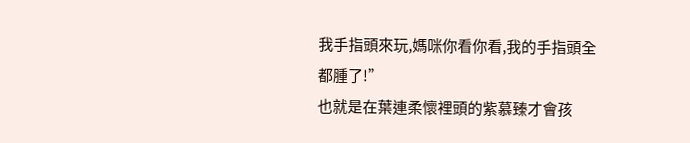我手指頭來玩,媽咪你看你看,我的手指頭全都腫了!”
也就是在葉連柔懷裡頭的紫慕臻才會孩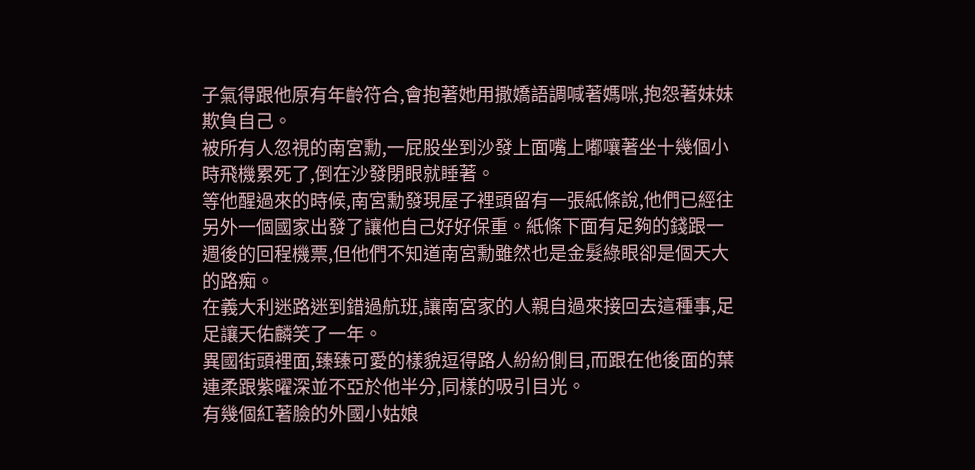子氣得跟他原有年齡符合,會抱著她用撒嬌語調喊著媽咪,抱怨著妹妹欺負自己。
被所有人忽視的南宮勳,一屁股坐到沙發上面嘴上嘟嚷著坐十幾個小時飛機累死了,倒在沙發閉眼就睡著。
等他醒過來的時候,南宮勳發現屋子裡頭留有一張紙條說,他們已經往另外一個國家出發了讓他自己好好保重。紙條下面有足夠的錢跟一週後的回程機票,但他們不知道南宮勳雖然也是金髮綠眼卻是個天大的路痴。
在義大利迷路迷到錯過航班,讓南宮家的人親自過來接回去這種事,足足讓天佑麟笑了一年。
異國街頭裡面,臻臻可愛的樣貌逗得路人紛紛側目,而跟在他後面的葉連柔跟紫曜深並不亞於他半分,同樣的吸引目光。
有幾個紅著臉的外國小姑娘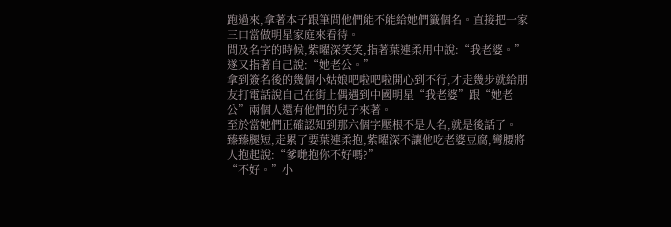跑過來,拿著本子跟筆問他們能不能給她們籤個名。直接把一家三口當做明星家庭來看待。
問及名字的時候,紫曜深笑笑,指著葉連柔用中說:“我老婆。”遂又指著自己說:“她老公。”
拿到簽名後的幾個小姑娘吧啦吧啦開心到不行,才走幾步就給朋友打電話說自己在街上偶遇到中國明星“我老婆”跟“她老公”兩個人還有他們的兒子來著。
至於當她們正確認知到那六個字壓根不是人名,就是後話了。
臻臻腿短,走累了要葉連柔抱,紫曜深不讓他吃老婆豆腐,彎腰將人抱起說:“爹哋抱你不好嗎?”
“不好。”小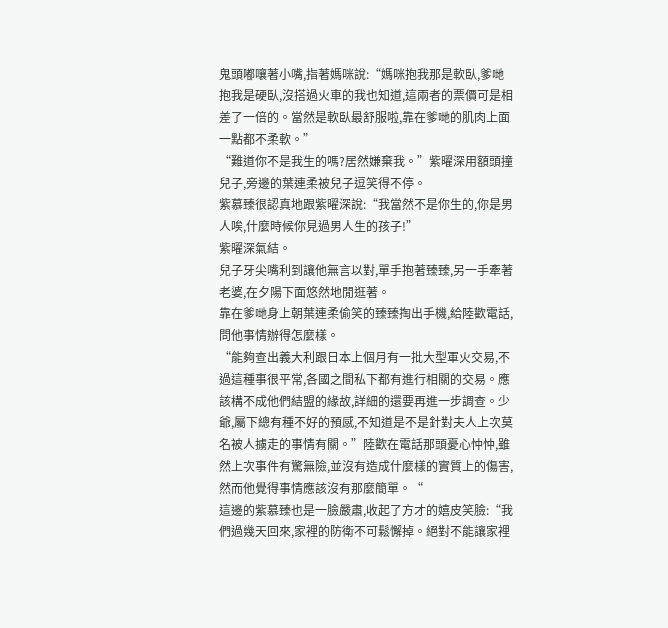鬼頭嘟嚷著小嘴,指著媽咪說:“媽咪抱我那是軟臥,爹哋抱我是硬臥,沒搭過火車的我也知道,這兩者的票價可是相差了一倍的。當然是軟臥最舒服啦,靠在爹哋的肌肉上面一點都不柔軟。”
“難道你不是我生的嗎?居然嫌棄我。”紫曜深用額頭撞兒子,旁邊的葉連柔被兒子逗笑得不停。
紫慕臻很認真地跟紫曜深說:“我當然不是你生的,你是男人唉,什麼時候你見過男人生的孩子!”
紫曜深氣結。
兒子牙尖嘴利到讓他無言以對,單手抱著臻臻,另一手牽著老婆,在夕陽下面悠然地閒逛著。
靠在爹哋身上朝葉連柔偷笑的臻臻掏出手機,給陸歡電話,問他事情辦得怎麼樣。
“能夠查出義大利跟日本上個月有一批大型軍火交易,不過這種事很平常,各國之間私下都有進行相關的交易。應該構不成他們結盟的緣故,詳細的還要再進一步調查。少爺,屬下總有種不好的預感,不知道是不是針對夫人上次莫名被人擄走的事情有關。”陸歡在電話那頭憂心忡忡,雖然上次事件有驚無險,並沒有造成什麼樣的實質上的傷害,然而他覺得事情應該沒有那麼簡單。“
這邊的紫慕臻也是一臉嚴肅,收起了方才的嬉皮笑臉:“我們過幾天回來,家裡的防衛不可鬆懈掉。絕對不能讓家裡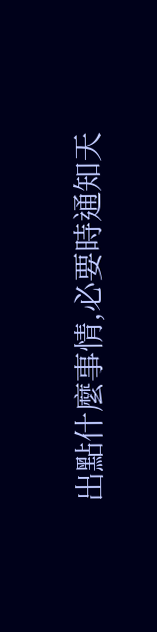出點什麼事情,必要時通知天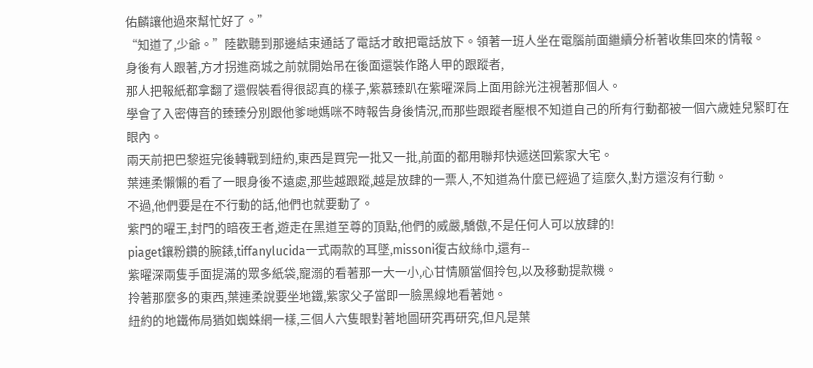佑麟讓他過來幫忙好了。”
“知道了,少爺。”陸歡聽到那邊結束通話了電話才敢把電話放下。領著一班人坐在電腦前面繼續分析著收集回來的情報。
身後有人跟著,方才拐進商城之前就開始吊在後面還裝作路人甲的跟蹤者,
那人把報紙都拿翻了還假裝看得很認真的樣子,紫慕臻趴在紫曜深肩上面用餘光注視著那個人。
學會了入密傳音的臻臻分別跟他爹哋媽咪不時報告身後情況,而那些跟蹤者壓根不知道自己的所有行動都被一個六歲娃兒緊盯在眼內。
兩天前把巴黎逛完後轉戰到紐約,東西是買完一批又一批,前面的都用聯邦快遞送回紫家大宅。
葉連柔懶懶的看了一眼身後不遠處,那些越跟蹤,越是放肆的一票人,不知道為什麼已經過了這麼久,對方還沒有行動。
不過,他們要是在不行動的話,他們也就要動了。
紫門的曜王,封門的暗夜王者,遊走在黑道至尊的頂點,他們的威嚴,驕傲,不是任何人可以放肆的!
piaget鑲粉鑽的腕錶,tiffanylucida一式兩款的耳墜,missoni復古紋絲巾,還有--
紫曜深兩隻手面提滿的眾多紙袋,寵溺的看著那一大一小,心甘情願當個拎包,以及移動提款機。
拎著那麼多的東西,葉連柔說要坐地鐵,紫家父子當即一臉黑線地看著她。
紐約的地鐵佈局猶如蜘蛛網一樣,三個人六隻眼對著地圖研究再研究,但凡是葉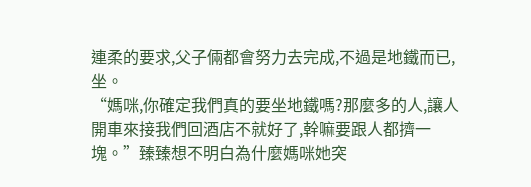連柔的要求,父子倆都會努力去完成,不過是地鐵而已,坐。
“媽咪,你確定我們真的要坐地鐵嗎?那麼多的人,讓人開車來接我們回酒店不就好了,幹嘛要跟人都擠一塊。”臻臻想不明白為什麼媽咪她突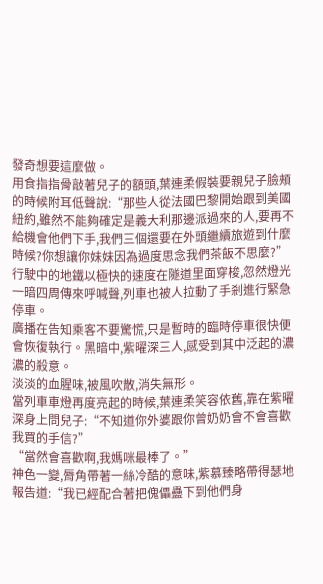發奇想要這麼做。
用食指指骨敲著兒子的額頭,葉連柔假裝要親兒子臉頰的時候附耳低聲說:“那些人從法國巴黎開始跟到美國紐約,雖然不能夠確定是義大利那邊派過來的人,要再不給機會他們下手,我們三個還要在外頭繼續旅遊到什麼時候?你想讓你妹妹因為過度思念我們茶飯不思麼?”
行駛中的地鐵以極快的速度在隧道里面穿梭,忽然燈光一暗四周傳來呼喊聲,列車也被人拉動了手剎進行緊急停車。
廣播在告知乘客不要驚慌,只是暫時的臨時停車很快便會恢復執行。黑暗中,紫曜深三人,感受到其中泛起的濃濃的殺意。
淡淡的血腥味,被風吹散,消失無形。
當列車車燈再度亮起的時候,葉連柔笑容依舊,靠在紫曜深身上問兒子:“不知道你外婆跟你曾奶奶會不會喜歡我買的手信?”
“當然會喜歡啊,我媽咪最棒了。”
神色一變,脣角帶著一絲冷酷的意味,紫慕臻略帶得瑟地報告道:“我已經配合著把傀儡蠱下到他們身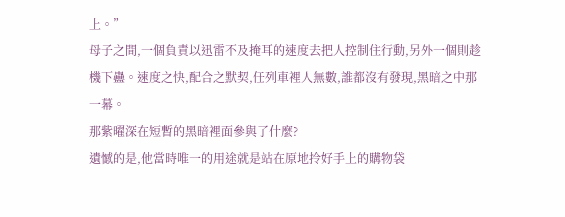上。”
母子之間,一個負責以迅雷不及掩耳的速度去把人控制住行動,另外一個則趁機下蠱。速度之快,配合之默契,任列車裡人無數,誰都沒有發現,黑暗之中那一幕。
那紫曜深在短暫的黑暗裡面參與了什麼?
遺憾的是,他當時唯一的用途就是站在原地拎好手上的購物袋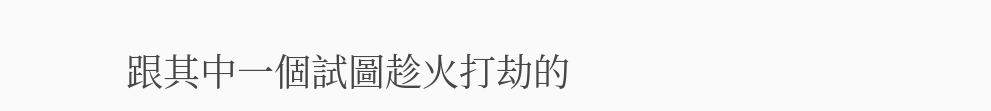跟其中一個試圖趁火打劫的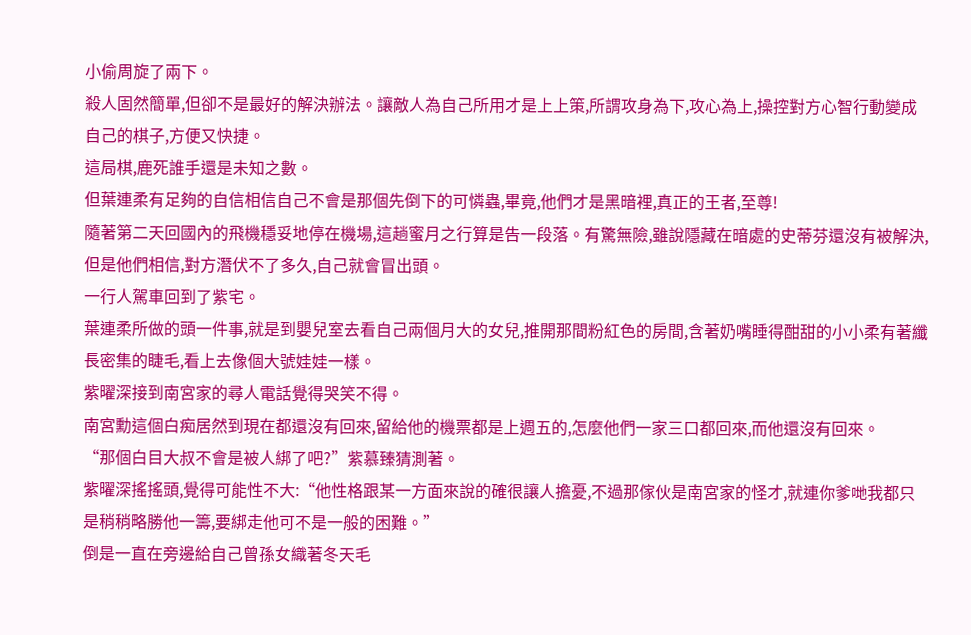小偷周旋了兩下。
殺人固然簡單,但卻不是最好的解決辦法。讓敵人為自己所用才是上上策,所謂攻身為下,攻心為上,操控對方心智行動變成自己的棋子,方便又快捷。
這局棋,鹿死誰手還是未知之數。
但葉連柔有足夠的自信相信自己不會是那個先倒下的可憐蟲,畢竟,他們才是黑暗裡,真正的王者,至尊!
隨著第二天回國內的飛機穩妥地停在機場,這趟蜜月之行算是告一段落。有驚無險,雖說隱藏在暗處的史蒂芬還沒有被解決,但是他們相信,對方潛伏不了多久,自己就會冒出頭。
一行人駕車回到了紫宅。
葉連柔所做的頭一件事,就是到嬰兒室去看自己兩個月大的女兒,推開那間粉紅色的房間,含著奶嘴睡得酣甜的小小柔有著纖長密集的睫毛,看上去像個大號娃娃一樣。
紫曜深接到南宮家的尋人電話覺得哭笑不得。
南宮勳這個白痴居然到現在都還沒有回來,留給他的機票都是上週五的,怎麼他們一家三口都回來,而他還沒有回來。
“那個白目大叔不會是被人綁了吧?”紫慕臻猜測著。
紫曜深搖搖頭,覺得可能性不大:“他性格跟某一方面來說的確很讓人擔憂,不過那傢伙是南宮家的怪才,就連你爹哋我都只是稍稍略勝他一籌,要綁走他可不是一般的困難。”
倒是一直在旁邊給自己曾孫女織著冬天毛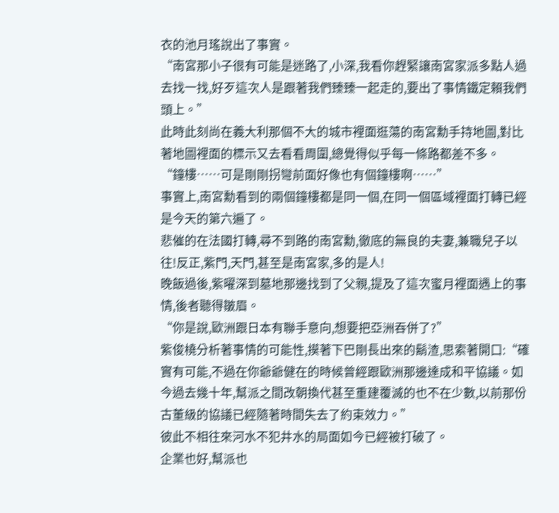衣的池月瑤說出了事實。
“南宮那小子很有可能是迷路了,小深,我看你趕緊讓南宮家派多點人過去找一找,好歹這次人是跟著我們臻臻一起走的,要出了事情鐵定賴我們頭上。”
此時此刻尚在義大利那個不大的城市裡面逛蕩的南宮勳手持地圖,對比著地圖裡面的標示又去看看周圍,總覺得似乎每一條路都差不多。
“鐘樓……可是剛剛拐彎前面好像也有個鐘樓啊……”
事實上,南宮勳看到的兩個鐘樓都是同一個,在同一個區域裡面打轉已經是今天的第六遍了。
悲催的在法國打轉,尋不到路的南宮勳,徹底的無良的夫妻,兼職兒子以往!反正,紫門,天門,甚至是南宮家,多的是人!
晚飯過後,紫曜深到墓地那邊找到了父親,提及了這次蜜月裡面遇上的事情,後者聽得皺眉。
“你是說,歐洲跟日本有聯手意向,想要把亞洲吞併了?”
紫俊橈分析著事情的可能性,摸著下巴剛長出來的鬍渣,思索著開口:“確實有可能,不過在你爺爺健在的時候曾經跟歐洲那邊達成和平協議。如今過去幾十年,幫派之間改朝換代甚至重建覆滅的也不在少數,以前那份古董級的協議已經隨著時間失去了約束效力。”
彼此不相往來河水不犯井水的局面如今已經被打破了。
企業也好,幫派也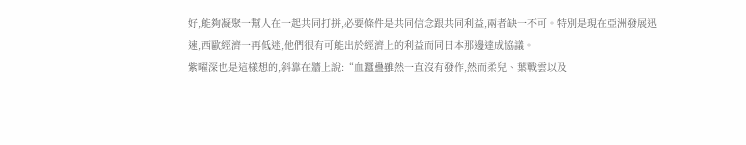好,能夠凝聚一幫人在一起共同打拼,必要條件是共同信念跟共同利益,兩者缺一不可。特別是現在亞洲發展迅速,西歐經濟一再低迷,他們很有可能出於經濟上的利益而同日本那邊達成協議。
紫曜深也是這樣想的,斜靠在牆上說:“血蠶蠱雖然一直沒有發作,然而柔兒、葉戰雲以及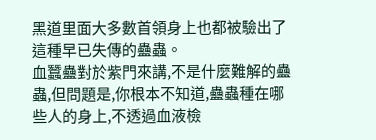黑道里面大多數首領身上也都被驗出了這種早已失傳的蠱蟲。
血蠶蠱對於紫門來講,不是什麼難解的蠱蟲,但問題是,你根本不知道,蠱蟲種在哪些人的身上,不透過血液檢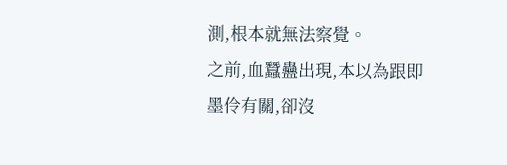測,根本就無法察覺。
之前,血蠶蠱出現,本以為跟即墨伶有關,卻沒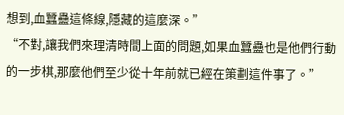想到,血蠶蠱這條線,隱藏的這麼深。”
“不對,讓我們來理清時間上面的問題,如果血蠶蠱也是他們行動的一步棋,那麼他們至少從十年前就已經在策劃這件事了。”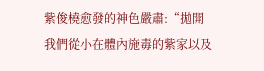紫俊橈愈發的神色嚴肅:“拋開我們從小在體內施毒的紫家以及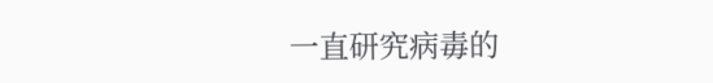一直研究病毒的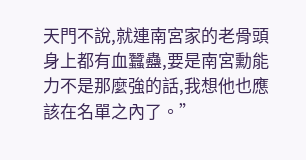天門不說,就連南宮家的老骨頭身上都有血蠶蠱,要是南宮勳能力不是那麼強的話,我想他也應該在名單之內了。”